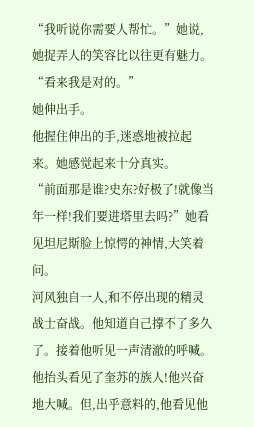“我听说你需要人帮忙。”她说,她捉弄人的笑容比以往更有魅力。“看来我是对的。”
她伸出手。
他握住伸出的手,迷惑地被拉起来。她感觉起来十分真实。
“前面那是谁?史东?好极了!就像当年一样!我们要进塔里去吗?”她看见坦尼斯脸上惊愕的神情,大笑着问。
河风独自一人,和不停出现的精灵战士奋战。他知道自己撑不了多久了。接着他听见一声清澈的呼喊。他抬头看见了奎苏的族人!他兴奋地大喊。但,出乎意料的,他看见他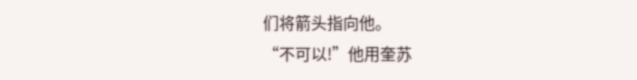们将箭头指向他。
“不可以!”他用奎苏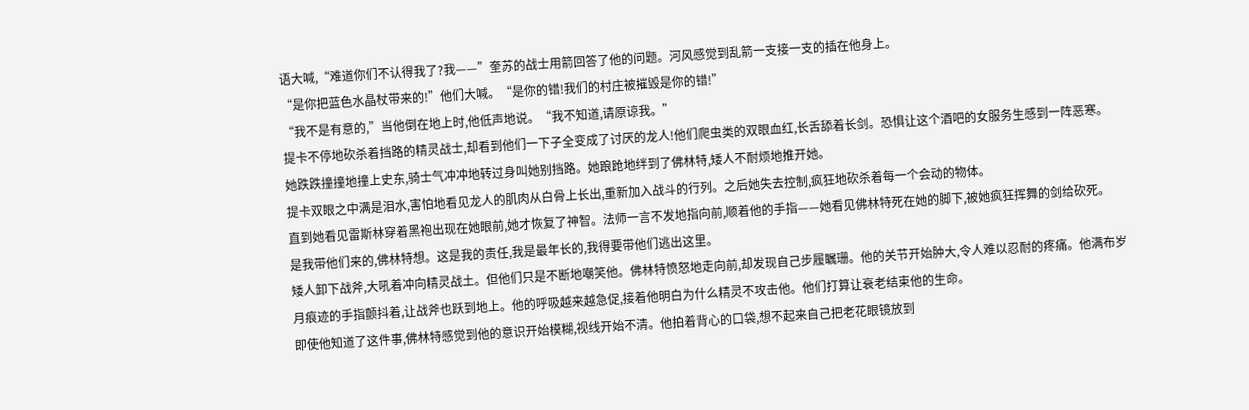语大喊,“难道你们不认得我了?我——”奎苏的战士用箭回答了他的问题。河风感觉到乱箭一支接一支的插在他身上。
“是你把蓝色水晶杖带来的!”他们大喊。“是你的错!我们的村庄被摧毁是你的错!”
“我不是有意的,”当他倒在地上时,他低声地说。“我不知道,请原谅我。”
提卡不停地砍杀着挡路的精灵战士,却看到他们一下子全变成了讨厌的龙人!他们爬虫类的双眼血红,长舌舔着长剑。恐惧让这个酒吧的女服务生感到一阵恶寒。她跌跌撞撞地撞上史东,骑士气冲冲地转过身叫她别挡路。她踉跄地绊到了佛林特,矮人不耐烦地推开她。
提卡双眼之中满是泪水,害怕地看见龙人的肌肉从白骨上长出,重新加入战斗的行列。之后她失去控制,疯狂地砍杀着每一个会动的物体。
直到她看见雷斯林穿着黑袍出现在她眼前,她才恢复了神智。法师一言不发地指向前,顺着他的手指——她看见佛林特死在她的脚下,被她疯狂挥舞的剑给砍死。
是我带他们来的,佛林特想。这是我的责任,我是最年长的,我得要带他们逃出这里。
矮人卸下战斧,大吼着冲向精灵战土。但他们只是不断地嘲笑他。佛林特愤怒地走向前,却发现自己步履瞩珊。他的关节开始肿大,令人难以忍耐的疼痛。他满布岁月痕迹的手指颤抖着,让战斧也跃到地上。他的呼吸越来越急促,接着他明白为什么精灵不攻击他。他们打算让衰老结束他的生命。
即使他知道了这件事,佛林特感觉到他的意识开始模糊,视线开始不清。他拍着背心的口袋,想不起来自己把老花眼镜放到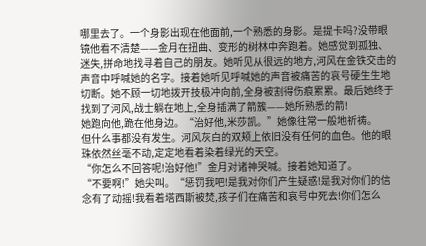哪里去了。一个身影出现在他面前,一个熟悉的身影。是提卡吗?没带眼镜他看不清楚——金月在扭曲、变形的树林中奔跑着。她感觉到孤独、迷失,拼命地找寻着自己的朋友。她听见从很远的地方,河风在金铁交击的声音中呼喊她的名字。接着她听见呼喊她的声音被痛苦的哀号硬生生地切断。她不顾一切地拨开技极冲向前,全身被割得伤痕累累。最后她终于找到了河风,战士躺在地上,全身插满了箭簇——她所熟悉的箭!
她跑向他,跪在他身边。“治好他,米莎凯。”她像往常一般地祈祷。
但什么事都没有发生。河风灰白的双颊上依旧没有任何的血色。他的眼珠依然丝毫不动,定定地看着染着绿光的天空。
“你怎么不回答呢!治好他!”金月对诸神哭喊。接着她知道了。
“不要啊!”她尖叫。“惩罚我吧!是我对你们产生疑惑!是我对你们的信念有了动摇!我看着塔西斯被焚,孩子们在痛苦和哀号中死去!你们怎么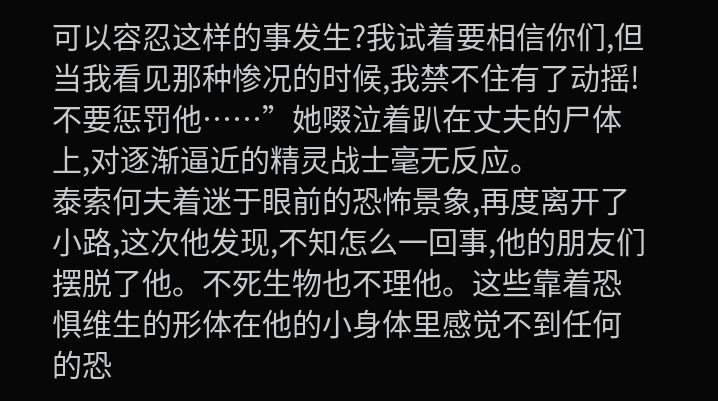可以容忍这样的事发生?我试着要相信你们,但当我看见那种惨况的时候,我禁不住有了动摇!不要惩罚他……”她啜泣着趴在丈夫的尸体上,对逐渐逼近的精灵战士毫无反应。
泰索何夫着迷于眼前的恐怖景象,再度离开了小路,这次他发现,不知怎么一回事,他的朋友们摆脱了他。不死生物也不理他。这些靠着恐惧维生的形体在他的小身体里感觉不到任何的恐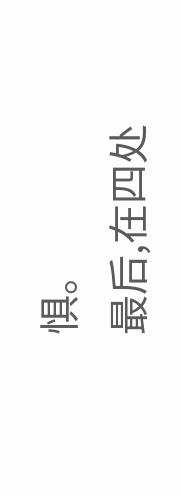惧。
最后,在四处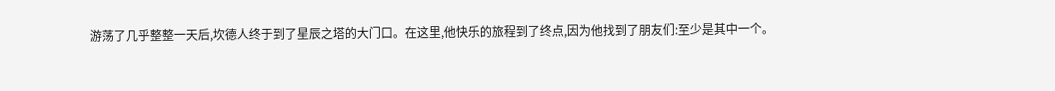游荡了几乎整整一天后,坎德人终于到了星辰之塔的大门口。在这里,他快乐的旅程到了终点,因为他找到了朋友们:至少是其中一个。